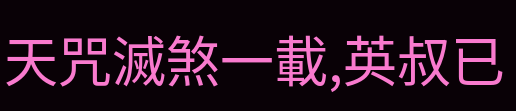天咒滅煞一載,英叔已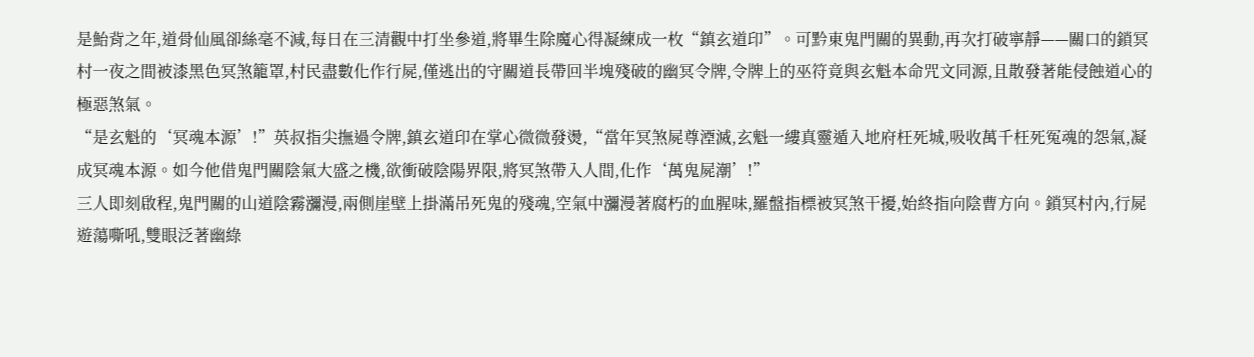是鮐背之年,道骨仙風卻絲毫不減,每日在三清觀中打坐參道,將畢生除魔心得凝練成一枚“鎮玄道印”。可黔東鬼門關的異動,再次打破寧靜——關口的鎖冥村一夜之間被漆黑色冥煞籠罩,村民盡數化作行屍,僅逃出的守關道長帶回半塊殘破的幽冥令牌,令牌上的巫符竟與玄魁本命咒文同源,且散發著能侵蝕道心的極惡煞氣。
“是玄魁的‘冥魂本源’!”英叔指尖撫過令牌,鎮玄道印在掌心微微發燙,“當年冥煞屍尊湮滅,玄魁一縷真靈遁入地府枉死城,吸收萬千枉死冤魂的怨氣,凝成冥魂本源。如今他借鬼門關陰氣大盛之機,欲衝破陰陽界限,將冥煞帶入人間,化作‘萬鬼屍潮’!”
三人即刻啟程,鬼門關的山道陰霧瀰漫,兩側崖壁上掛滿吊死鬼的殘魂,空氣中瀰漫著腐朽的血腥味,羅盤指標被冥煞干擾,始終指向陰曹方向。鎖冥村內,行屍遊蕩嘶吼,雙眼泛著幽綠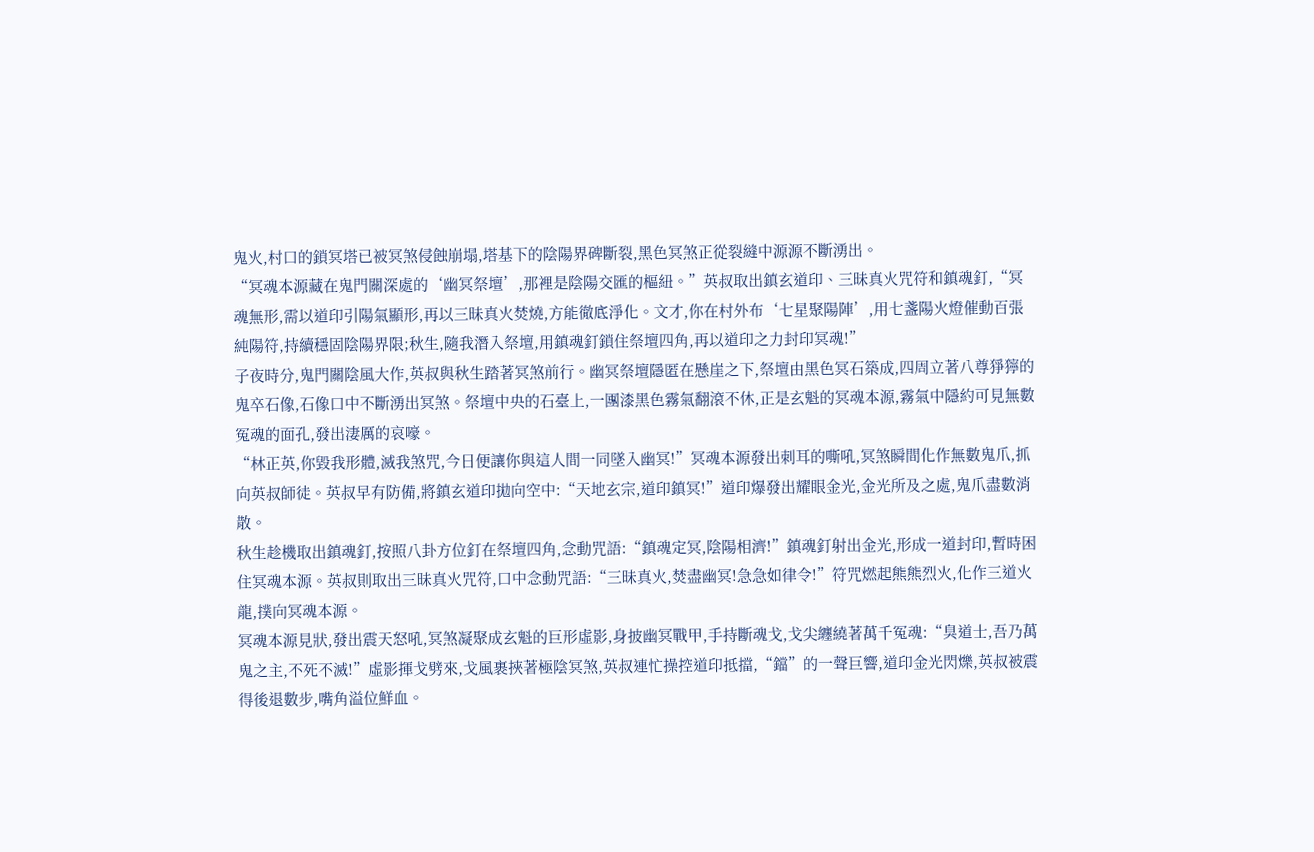鬼火,村口的鎖冥塔已被冥煞侵蝕崩塌,塔基下的陰陽界碑斷裂,黑色冥煞正從裂縫中源源不斷湧出。
“冥魂本源藏在鬼門關深處的‘幽冥祭壇’,那裡是陰陽交匯的樞紐。”英叔取出鎮玄道印、三昧真火咒符和鎮魂釘,“冥魂無形,需以道印引陽氣顯形,再以三昧真火焚燒,方能徹底淨化。文才,你在村外布‘七星聚陽陣’,用七盞陽火燈催動百張純陽符,持續穩固陰陽界限;秋生,隨我潛入祭壇,用鎮魂釘鎖住祭壇四角,再以道印之力封印冥魂!”
子夜時分,鬼門關陰風大作,英叔與秋生踏著冥煞前行。幽冥祭壇隱匿在懸崖之下,祭壇由黑色冥石築成,四周立著八尊猙獰的鬼卒石像,石像口中不斷湧出冥煞。祭壇中央的石臺上,一團漆黑色霧氣翻滾不休,正是玄魁的冥魂本源,霧氣中隱約可見無數冤魂的面孔,發出淒厲的哀嚎。
“林正英,你毀我形體,滅我煞咒,今日便讓你與這人間一同墜入幽冥!”冥魂本源發出刺耳的嘶吼,冥煞瞬間化作無數鬼爪,抓向英叔師徒。英叔早有防備,將鎮玄道印拋向空中:“天地玄宗,道印鎮冥!”道印爆發出耀眼金光,金光所及之處,鬼爪盡數消散。
秋生趁機取出鎮魂釘,按照八卦方位釘在祭壇四角,念動咒語:“鎮魂定冥,陰陽相濟!”鎮魂釘射出金光,形成一道封印,暫時困住冥魂本源。英叔則取出三昧真火咒符,口中念動咒語:“三昧真火,焚盡幽冥!急急如律令!”符咒燃起熊熊烈火,化作三道火龍,撲向冥魂本源。
冥魂本源見狀,發出震天怒吼,冥煞凝聚成玄魁的巨形虛影,身披幽冥戰甲,手持斷魂戈,戈尖纏繞著萬千冤魂:“臭道士,吾乃萬鬼之主,不死不滅!”虛影揮戈劈來,戈風裹挾著極陰冥煞,英叔連忙操控道印抵擋,“鐺”的一聲巨響,道印金光閃爍,英叔被震得後退數步,嘴角溢位鮮血。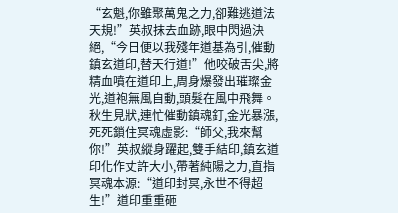“玄魁,你雖聚萬鬼之力,卻難逃道法天規!”英叔抹去血跡,眼中閃過決絕,“今日便以我殘年道基為引,催動鎮玄道印,替天行道!”他咬破舌尖,將精血噴在道印上,周身爆發出璀璨金光,道袍無風自動,頭髮在風中飛舞。
秋生見狀,連忙催動鎮魂釘,金光暴漲,死死鎖住冥魂虛影:“師父,我來幫你!”英叔縱身躍起,雙手結印,鎮玄道印化作丈許大小,帶著純陽之力,直指冥魂本源:“道印封冥,永世不得超生!”道印重重砸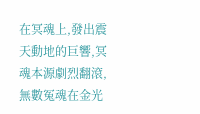在冥魂上,發出震天動地的巨響,冥魂本源劇烈翻滾,無數冤魂在金光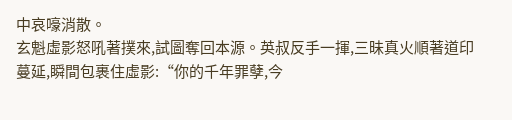中哀嚎消散。
玄魁虛影怒吼著撲來,試圖奪回本源。英叔反手一揮,三昧真火順著道印蔓延,瞬間包裹住虛影:“你的千年罪孽,今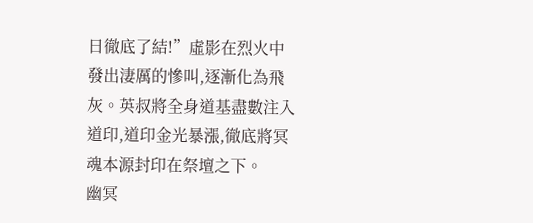日徹底了結!”虛影在烈火中發出淒厲的慘叫,逐漸化為飛灰。英叔將全身道基盡數注入道印,道印金光暴漲,徹底將冥魂本源封印在祭壇之下。
幽冥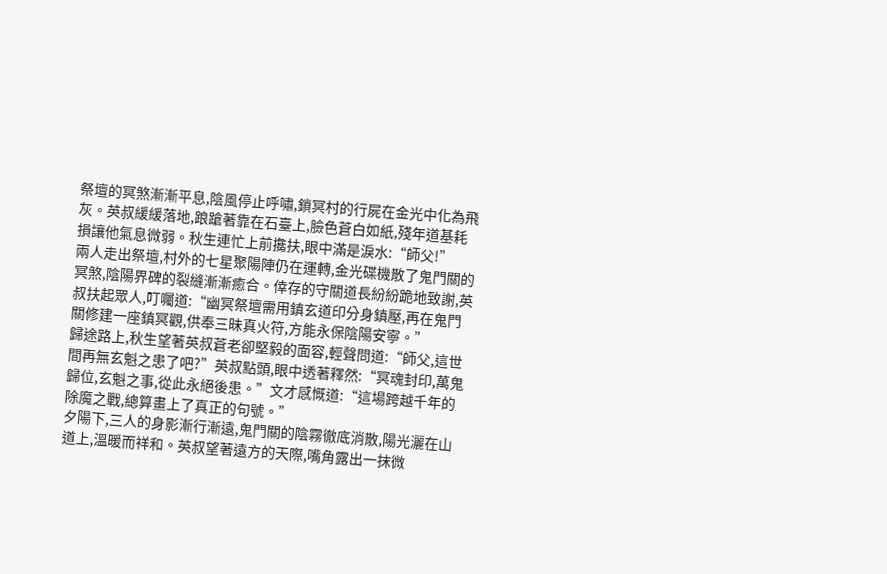祭壇的冥煞漸漸平息,陰風停止呼嘯,鎖冥村的行屍在金光中化為飛灰。英叔緩緩落地,踉蹌著靠在石臺上,臉色蒼白如紙,殘年道基耗損讓他氣息微弱。秋生連忙上前攙扶,眼中滿是淚水:“師父!”
兩人走出祭壇,村外的七星聚陽陣仍在運轉,金光碟機散了鬼門關的冥煞,陰陽界碑的裂縫漸漸癒合。倖存的守關道長紛紛跪地致謝,英叔扶起眾人,叮囑道:“幽冥祭壇需用鎮玄道印分身鎮壓,再在鬼門關修建一座鎮冥觀,供奉三昧真火符,方能永保陰陽安寧。”
歸途路上,秋生望著英叔蒼老卻堅毅的面容,輕聲問道:“師父,這世間再無玄魁之患了吧?”英叔點頭,眼中透著釋然:“冥魂封印,萬鬼歸位,玄魁之事,從此永絕後患。”文才感慨道:“這場跨越千年的除魔之戰,總算畫上了真正的句號。”
夕陽下,三人的身影漸行漸遠,鬼門關的陰霧徹底消散,陽光灑在山道上,溫暖而祥和。英叔望著遠方的天際,嘴角露出一抹微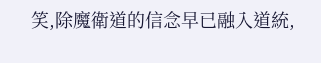笑,除魔衛道的信念早已融入道統,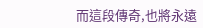而這段傳奇,也將永遠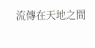流傳在天地之間